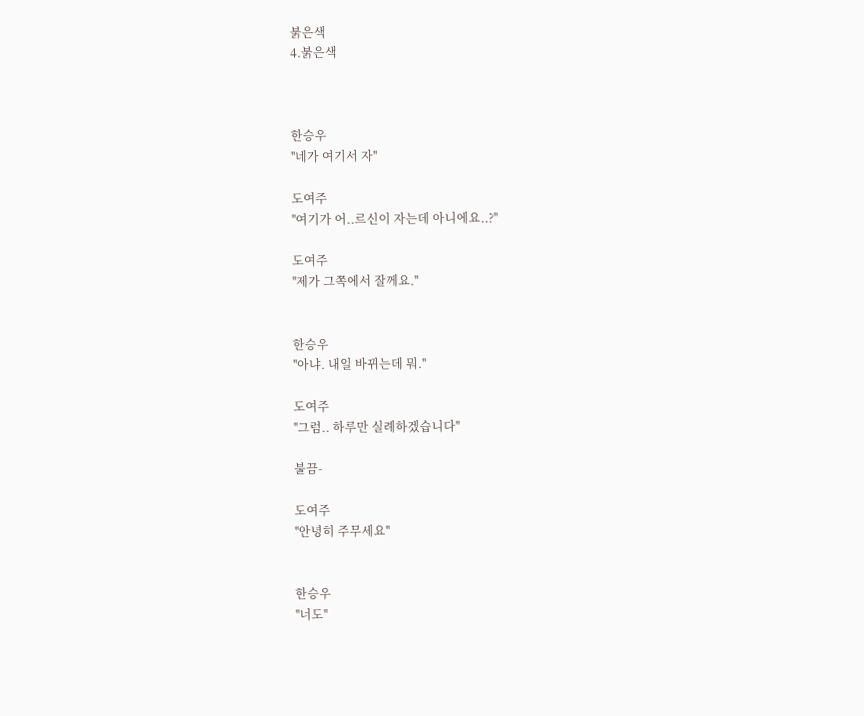붉은색
4.붉은색



한승우
''네가 여기서 자''

도여주
''여기가 어..르신이 자는데 아니에요..?''

도여주
''제가 그쪽에서 잘께요.''


한승우
''아냐. 내일 바뀌는데 뭐.''

도여주
''그럼.. 하루만 실례하겠습니다''

불끔-

도여주
''안녕히 주무세요''


한승우
''너도''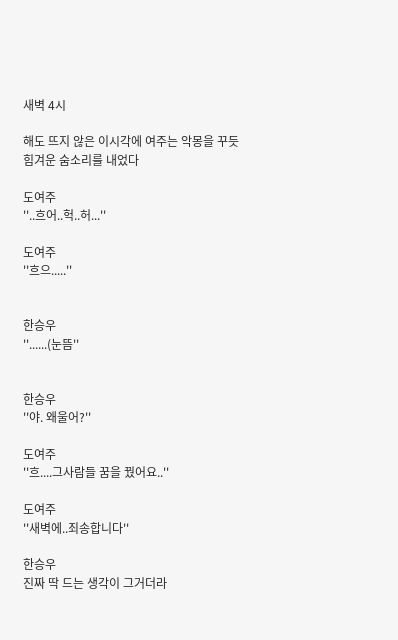새벽 4시

해도 뜨지 않은 이시각에 여주는 악몽을 꾸듯 힘겨운 숨소리를 내었다

도여주
''..흐어..헉..허...''

도여주
''흐으.....''


한승우
''......(눈뜸''


한승우
''야. 왜울어?''

도여주
''흐....그사람들 꿈을 꿨어요..''

도여주
''새벽에..죄송합니다''

한승우
진짜 딱 드는 생각이 그거더라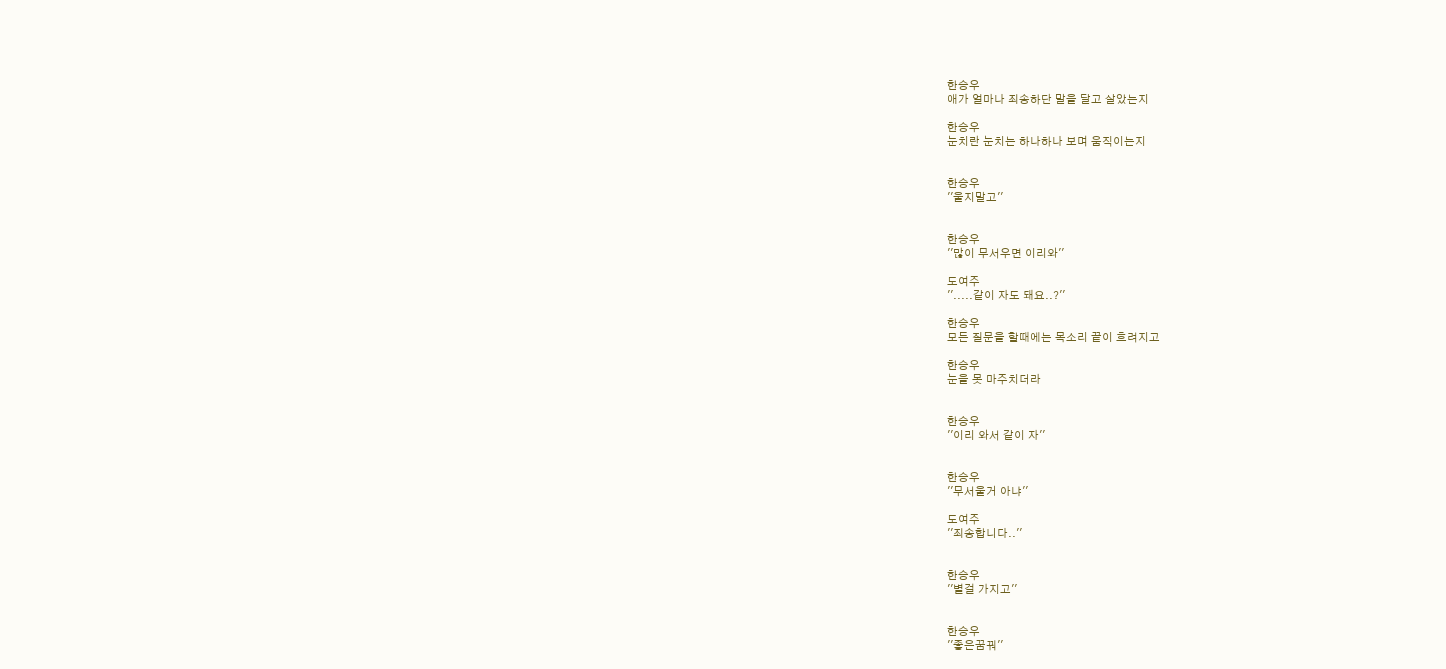한승우
애가 얼마나 죄송하단 말을 달고 살았는지

한승우
눈치란 눈치는 하나하나 보며 움직이는지


한승우
''울지말고''


한승우
''많이 무서우면 이리와''

도여주
''.....같이 자도 돼요..?''

한승우
모든 질문을 할때에는 목소리 끝이 흐려지고

한승우
눈을 못 마주치더라


한승우
''이리 와서 같이 자''


한승우
''무서울거 아냐''

도여주
''죄송합니다..''


한승우
''별걸 가지고''


한승우
''좋은꿈꿔''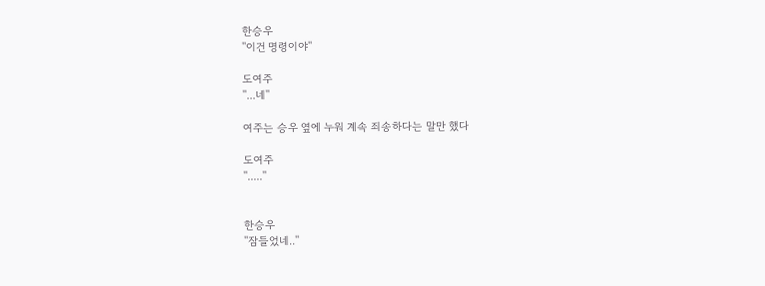한승우
''이건 명령이야''

도여주
''...네''

여주는 승우 옆에 누워 계속 죄송하다는 말만 했다

도여주
''.....''


한승우
''잠들었네..''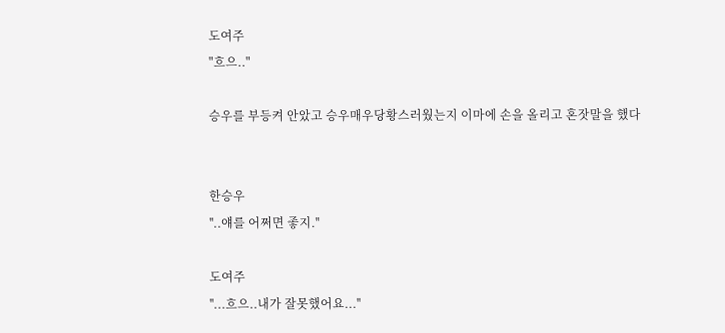도여주
"흐으.."

승우를 부등켜 안았고 승우매우당황스러웠는지 이마에 손을 올리고 혼잣말을 했다


한승우
''..얘를 어쩌면 좋지.''

도여주
''...흐으..내가 잘못했어요...''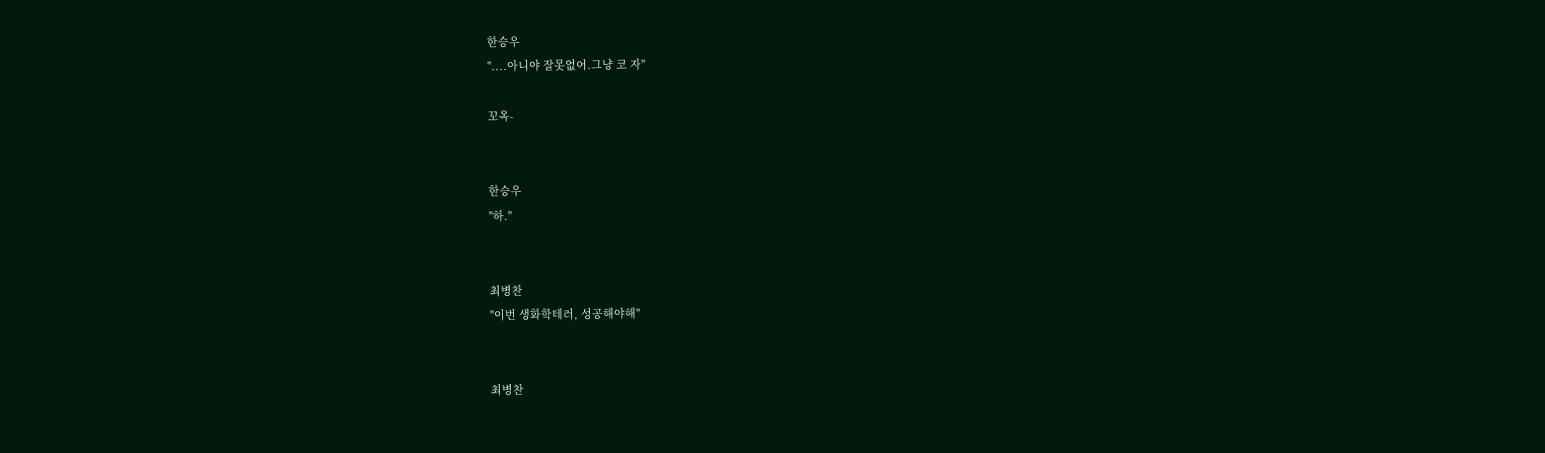한승우
''....아니야 잘못없어.그냥 코 자''

꼬옥-


한승우
''하.''


최병찬
''이번 생화학테러, 성공해야해''


최병찬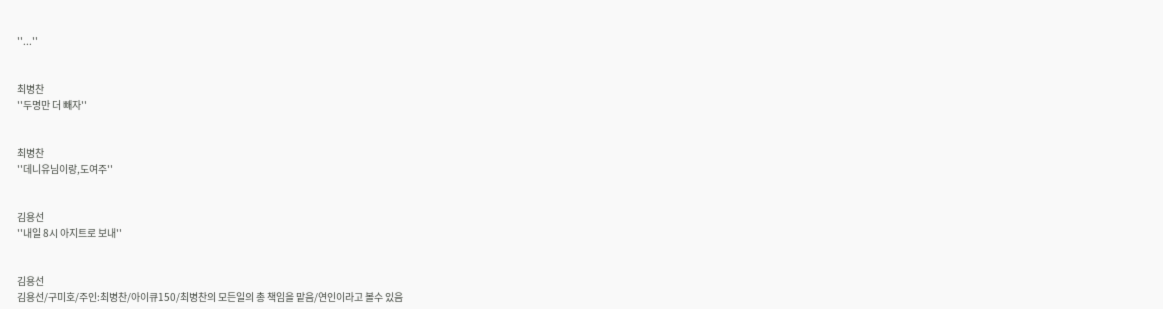''...''


최병찬
''두명만 더 빼자''


최병찬
''데니유님이랑,도여주''


김용선
''내일 8시 아지트로 보내''


김용선
김용선/구미호/주인:최병찬/아이큐150/최병찬의 모든일의 총 책임을 맡음/연인이라고 볼수 있음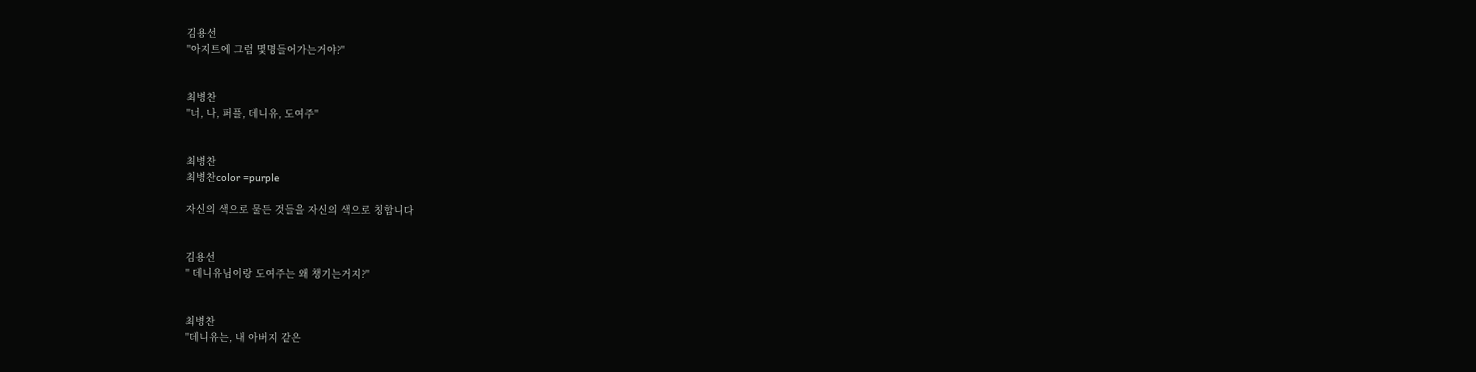김용선
''아지트에 그럼 몇명들어가는거야?''


최병찬
''너, 나, 퍼플, 데니유, 도여주''


최병찬
최병찬color =purple

자신의 색으로 물든 것들을 자신의 색으로 칭합니다


김용선
'' 데니유님이랑 도여주는 왜 챙기는거지?''


최병찬
''데니유는, 내 아버지 같은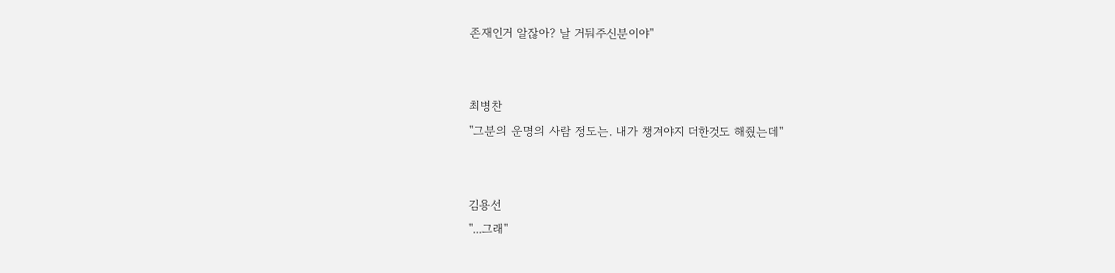존재인거 알잖아? 날 거둬주신분이야''


최병찬
''그분의 운명의 사람 정도는. 내가 챙겨야지 더한것도 해줬는데''


김용선
''...그래''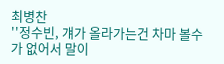최병찬
''정수빈, 걔가 올라가는건 차마 볼수가 없어서 말이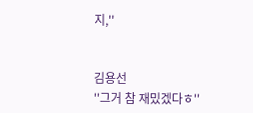지,''


김용선
''그거 참 재밌겠다ㅎ''